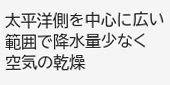太平洋側を中心に広い範囲で降水量少なく 空気の乾燥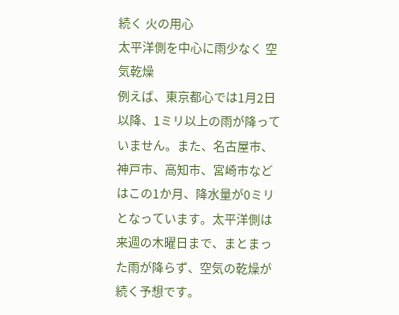続く 火の用心
太平洋側を中心に雨少なく 空気乾燥
例えば、東京都心では1月2日以降、1ミリ以上の雨が降っていません。また、名古屋市、神戸市、高知市、宮崎市などはこの1か月、降水量が0ミリとなっています。太平洋側は来週の木曜日まで、まとまった雨が降らず、空気の乾燥が続く予想です。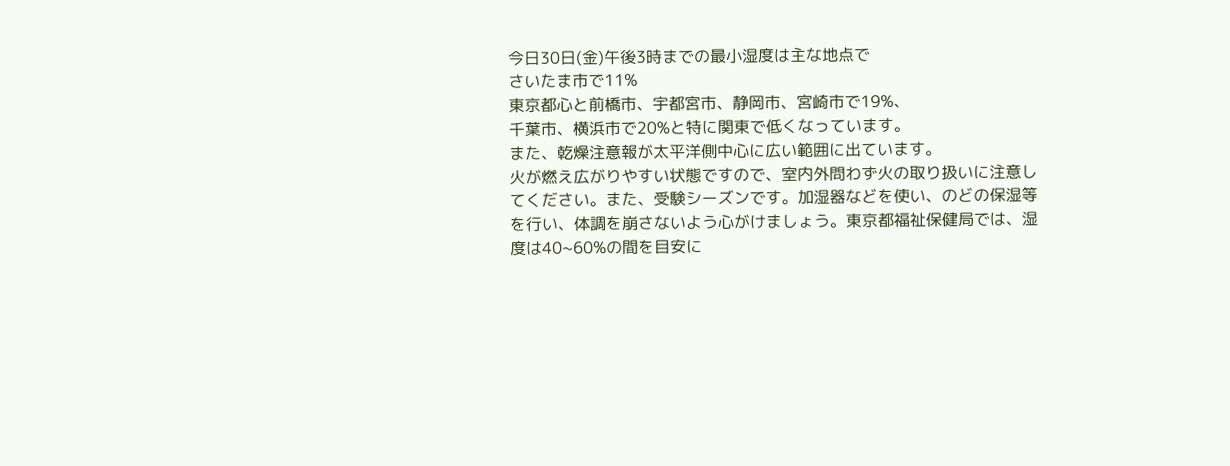今日30日(金)午後3時までの最小湿度は主な地点で
さいたま市で11%
東京都心と前橋市、宇都宮市、静岡市、宮崎市で19%、
千葉市、横浜市で20%と特に関東で低くなっています。
また、乾燥注意報が太平洋側中心に広い範囲に出ています。
火が燃え広がりやすい状態ですので、室内外問わず火の取り扱いに注意してください。また、受験シーズンです。加湿器などを使い、のどの保湿等を行い、体調を崩さないよう心がけましょう。東京都福祉保健局では、湿度は40~60%の間を目安に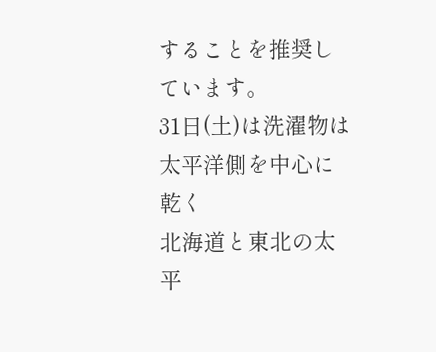することを推奨しています。
31日(土)は洗濯物は太平洋側を中心に乾く
北海道と東北の太平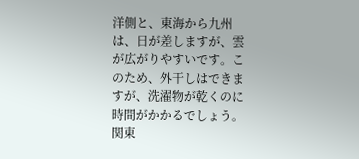洋側と、東海から九州は、日が差しますが、雲が広がりやすいです。このため、外干しはできますが、洗濯物が乾くのに時間がかかるでしょう。
関東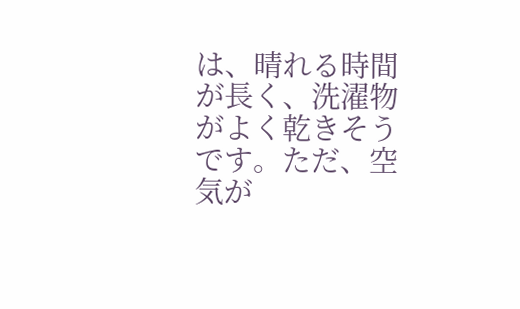は、晴れる時間が長く、洗濯物がよく乾きそうです。ただ、空気が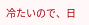冷たいので、日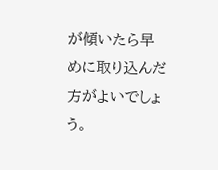が傾いたら早めに取り込んだ方がよいでしょう。